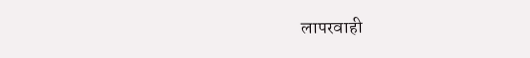लापरवाही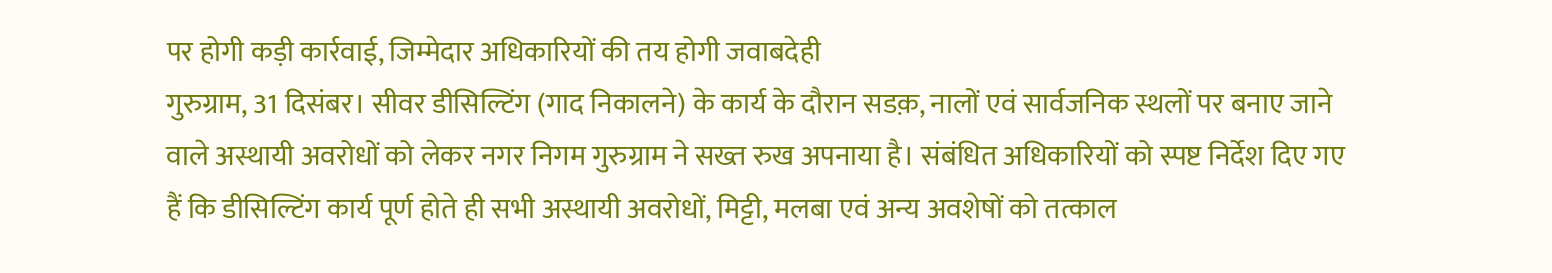पर होगी कड़ी कार्रवाई, जिम्मेदार अधिकारियों की तय होगी जवाबदेही
गुरुग्राम, 31 दिसंबर। सीवर डीसिल्टिंग (गाद निकालने) के कार्य के दौरान सडक़, नालों एवं सार्वजनिक स्थलों पर बनाए जाने वाले अस्थायी अवरोधों को लेकर नगर निगम गुरुग्राम ने सख्त रुख अपनाया है। संबंधित अधिकारियों को स्पष्ट निर्देश दिए गए हैं कि डीसिल्टिंग कार्य पूर्ण होते ही सभी अस्थायी अवरोधों, मिट्टी, मलबा एवं अन्य अवशेषों को तत्काल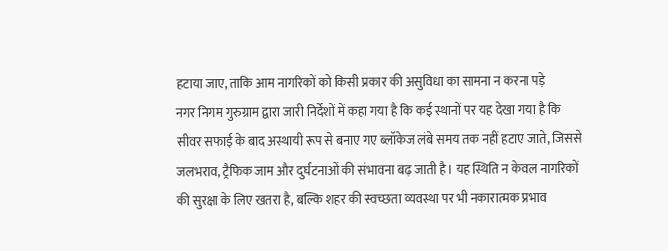हटाया जाए, ताकि आम नागरिकों को किसी प्रकार की असुविधा का सामना न करना पड़े
नगर निगम गुरुग्राम द्वारा जारी निर्देशों में कहा गया है कि कई स्थानों पर यह देखा गया है कि सीवर सफाई के बाद अस्थायी रूप से बनाए गए ब्लॉकेज लंबे समय तक नहीं हटाए जाते, जिससे जलभराव, ट्रैफिक जाम और दुर्घटनाओं की संभावना बढ़ जाती है। यह स्थिति न केवल नागरिकों की सुरक्षा के लिए खतरा है, बल्कि शहर की स्वच्छता व्यवस्था पर भी नकारात्मक प्रभाव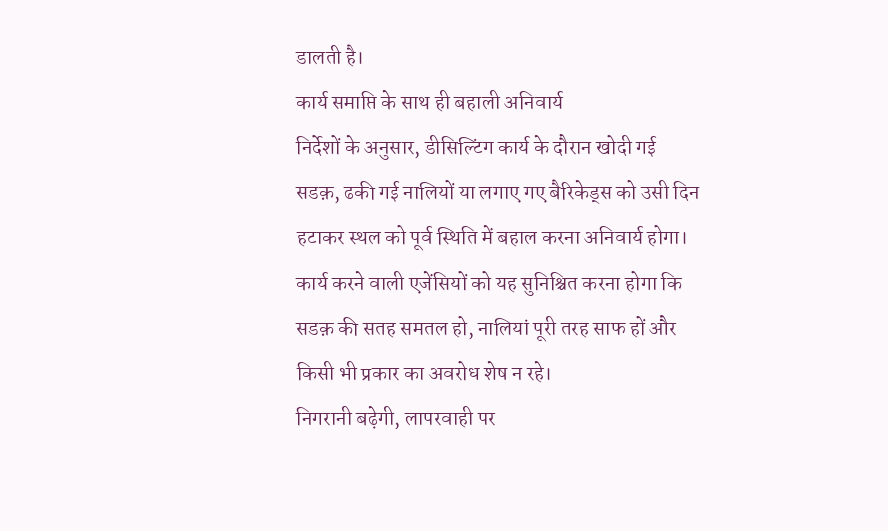डालती है।
कार्य समाप्ति के साथ ही बहाली अनिवार्य
निर्देशों के अनुसार, डीसिल्टिंग कार्य के दौरान खोदी गई सडक़, ढकी गई नालियों या लगाए गए बैरिकेड्स को उसी दिन हटाकर स्थल को पूर्व स्थिति में बहाल करना अनिवार्य होगा। कार्य करने वाली एजेंसियों को यह सुनिश्चित करना होगा कि सडक़ की सतह समतल हो, नालियां पूरी तरह साफ हों और किसी भी प्रकार का अवरोध शेष न रहे।
निगरानी बढ़ेगी, लापरवाही पर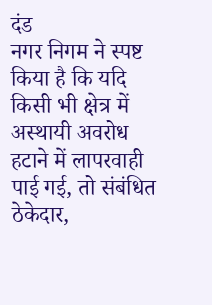दंड
नगर निगम ने स्पष्ट किया है कि यदि किसी भी क्षेत्र में अस्थायी अवरोध हटाने में लापरवाही पाई गई, तो संबंधित ठेकेदार,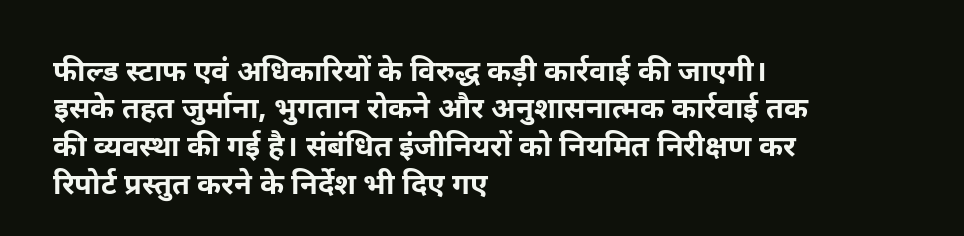फील्ड स्टाफ एवं अधिकारियों के विरुद्ध कड़ी कार्रवाई की जाएगी। इसके तहत जुर्माना, भुगतान रोकने और अनुशासनात्मक कार्रवाई तक की व्यवस्था की गई है। संबंधित इंजीनियरों को नियमित निरीक्षण कर रिपोर्ट प्रस्तुत करने के निर्देश भी दिए गए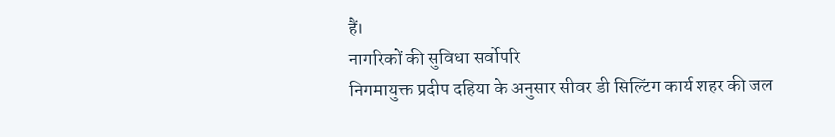हैं।
नागरिकों की सुविधा सर्वोपरि
निगमायुक्त प्रदीप दहिया के अनुसार सीवर डी सिल्टिंग कार्य शहर की जल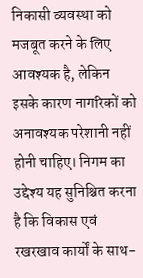निकासी व्यवस्था को मजबूत करने के लिए आवश्यक है, लेकिन इसके कारण नागरिकों को अनावश्यक परेशानी नहीं होनी चाहिए। निगम का उद्देश्य यह सुनिश्चित करना है कि विकास एवं रखरखाव कार्यों के साथ-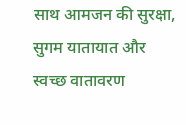साथ आमजन की सुरक्षा, सुगम यातायात और स्वच्छ वातावरण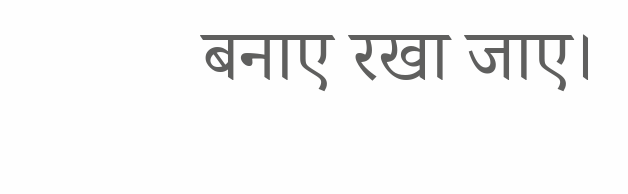बनाए रखा जाए।